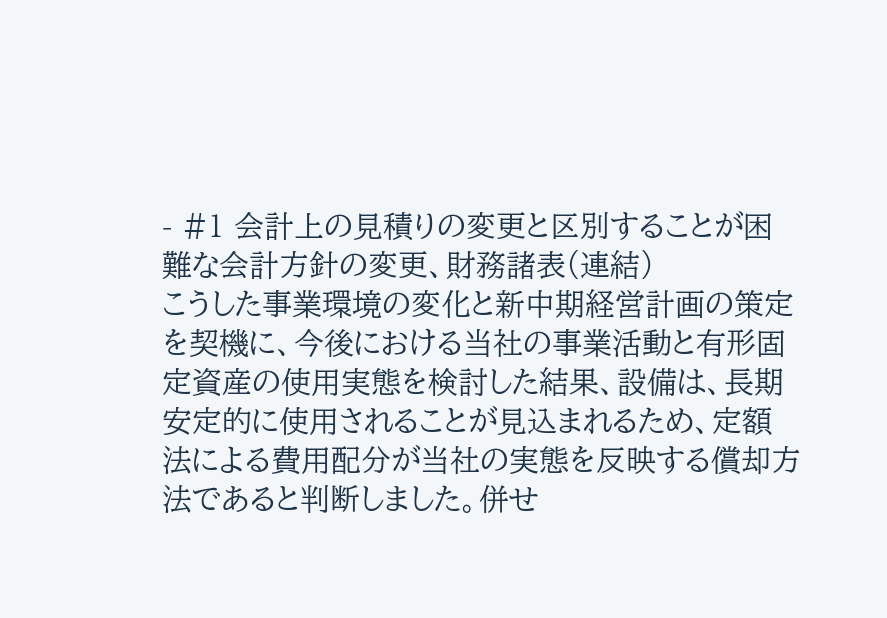- #1 会計上の見積りの変更と区別することが困難な会計方針の変更、財務諸表(連結)
こうした事業環境の変化と新中期経営計画の策定を契機に、今後における当社の事業活動と有形固定資産の使用実態を検討した結果、設備は、長期安定的に使用されることが見込まれるため、定額法による費用配分が当社の実態を反映する償却方法であると判断しました。併せ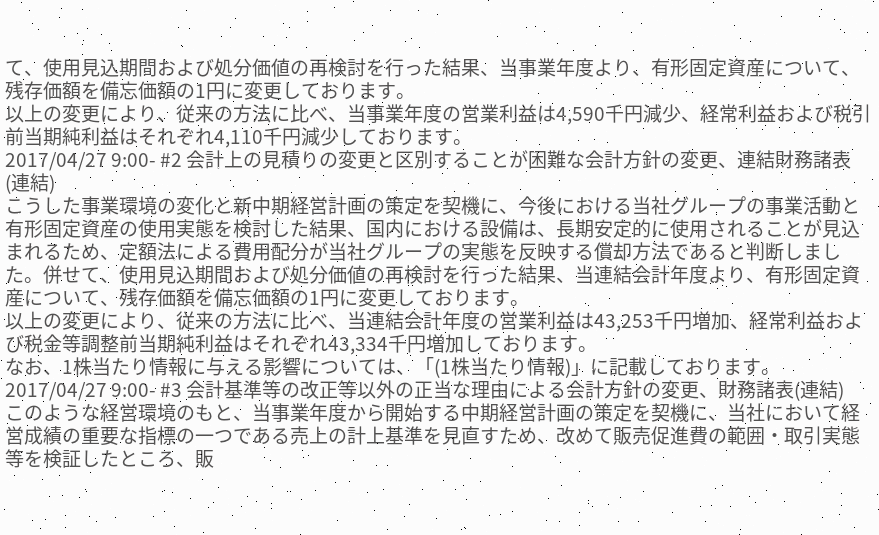て、使用見込期間および処分価値の再検討を行った結果、当事業年度より、有形固定資産について、残存価額を備忘価額の1円に変更しております。
以上の変更により、従来の方法に比べ、当事業年度の営業利益は4,590千円減少、経常利益および税引前当期純利益はそれぞれ4,110千円減少しております。
2017/04/27 9:00- #2 会計上の見積りの変更と区別することが困難な会計方針の変更、連結財務諸表(連結)
こうした事業環境の変化と新中期経営計画の策定を契機に、今後における当社グループの事業活動と有形固定資産の使用実態を検討した結果、国内における設備は、長期安定的に使用されることが見込まれるため、定額法による費用配分が当社グループの実態を反映する償却方法であると判断しました。併せて、使用見込期間および処分価値の再検討を行った結果、当連結会計年度より、有形固定資産について、残存価額を備忘価額の1円に変更しております。
以上の変更により、従来の方法に比べ、当連結会計年度の営業利益は43,253千円増加、経常利益および税金等調整前当期純利益はそれぞれ43,334千円増加しております。
なお、1株当たり情報に与える影響については、「(1株当たり情報)」に記載しております。
2017/04/27 9:00- #3 会計基準等の改正等以外の正当な理由による会計方針の変更、財務諸表(連結)
このような経営環境のもと、当事業年度から開始する中期経営計画の策定を契機に、当社において経営成績の重要な指標の一つである売上の計上基準を見直すため、改めて販売促進費の範囲・取引実態等を検証したところ、販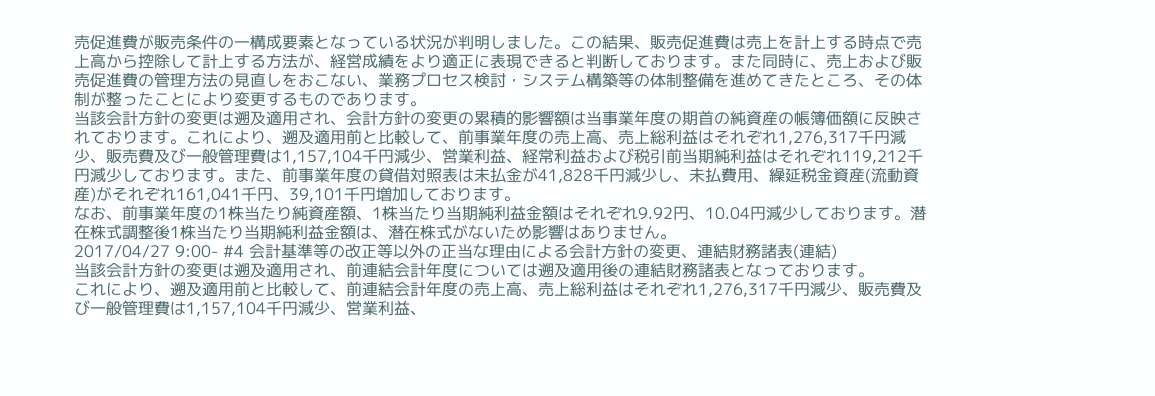売促進費が販売条件の一構成要素となっている状況が判明しました。この結果、販売促進費は売上を計上する時点で売上高から控除して計上する方法が、経営成績をより適正に表現できると判断しております。また同時に、売上および販売促進費の管理方法の見直しをおこない、業務プロセス検討・システム構築等の体制整備を進めてきたところ、その体制が整ったことにより変更するものであります。
当該会計方針の変更は遡及適用され、会計方針の変更の累積的影響額は当事業年度の期首の純資産の帳簿価額に反映されております。これにより、遡及適用前と比較して、前事業年度の売上高、売上総利益はそれぞれ1,276,317千円減少、販売費及び一般管理費は1,157,104千円減少、営業利益、経常利益および税引前当期純利益はそれぞれ119,212千円減少しております。また、前事業年度の貸借対照表は未払金が41,828千円減少し、未払費用、繰延税金資産(流動資産)がそれぞれ161,041千円、39,101千円増加しております。
なお、前事業年度の1株当たり純資産額、1株当たり当期純利益金額はそれぞれ9.92円、10.04円減少しております。潜在株式調整後1株当たり当期純利益金額は、潜在株式がないため影響はありません。
2017/04/27 9:00- #4 会計基準等の改正等以外の正当な理由による会計方針の変更、連結財務諸表(連結)
当該会計方針の変更は遡及適用され、前連結会計年度については遡及適用後の連結財務諸表となっております。
これにより、遡及適用前と比較して、前連結会計年度の売上高、売上総利益はそれぞれ1,276,317千円減少、販売費及び一般管理費は1,157,104千円減少、営業利益、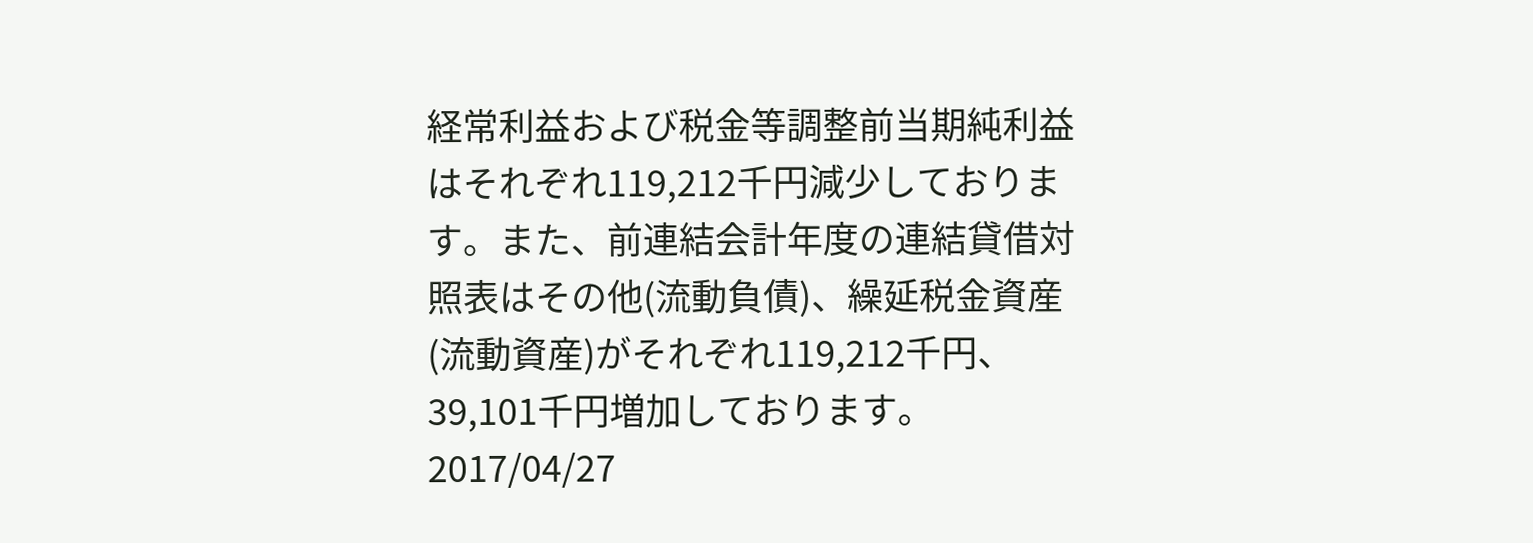経常利益および税金等調整前当期純利益はそれぞれ119,212千円減少しております。また、前連結会計年度の連結貸借対照表はその他(流動負債)、繰延税金資産(流動資産)がそれぞれ119,212千円、39,101千円増加しております。
2017/04/27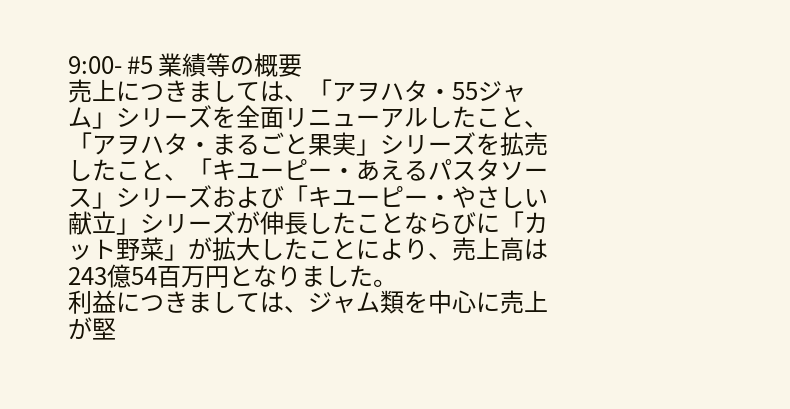9:00- #5 業績等の概要
売上につきましては、「アヲハタ・55ジャム」シリーズを全面リニューアルしたこと、「アヲハタ・まるごと果実」シリーズを拡売したこと、「キユーピー・あえるパスタソース」シリーズおよび「キユーピー・やさしい献立」シリーズが伸長したことならびに「カット野菜」が拡大したことにより、売上高は243億54百万円となりました。
利益につきましては、ジャム類を中心に売上が堅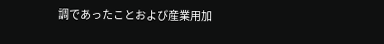調であったことおよび産業用加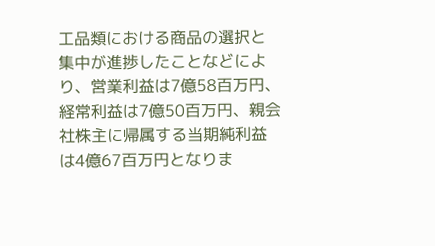工品類における商品の選択と集中が進捗したことなどにより、営業利益は7億58百万円、経常利益は7億50百万円、親会社株主に帰属する当期純利益は4億67百万円となりま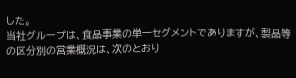した。
当社グループは、食品事業の単一セグメントでありますが、製品等の区分別の営業概況は、次のとおり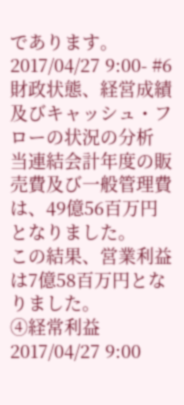であります。
2017/04/27 9:00- #6 財政状態、経営成績及びキャッシュ・フローの状況の分析
当連結会計年度の販売費及び一般管理費は、49億56百万円となりました。
この結果、営業利益は7億58百万円となりました。
④経常利益
2017/04/27 9:00